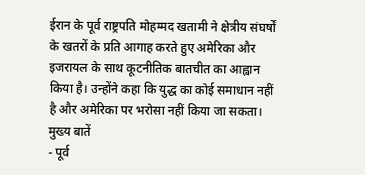ईरान के पूर्व राष्ट्रपति मोहम्मद खतामी ने क्षेत्रीय संघर्षों के खतरों के प्रति आगाह करते हुए अमेरिका और इजरायल के साथ कूटनीतिक बातचीत का आह्वान किया है। उन्होंने कहा कि युद्ध का कोई समाधान नहीं है और अमेरिका पर भरोसा नहीं किया जा सकता।
मुख्य बातें
- पूर्व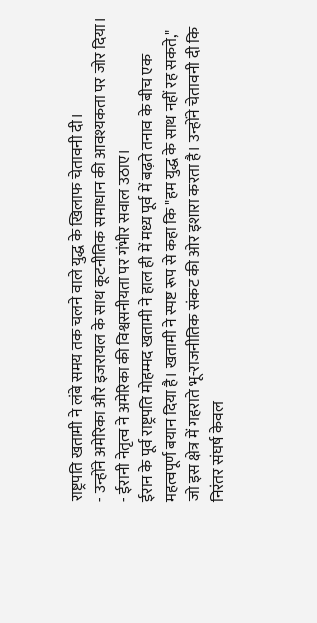राष्ट्रपति खतामी ने लंबे समय तक चलने वाले युद्ध के खिलाफ चेतावनी दी।
- उन्होंने अमेरिका और इजरायल के साथ कूटनीतिक समाधान की आवश्यकता पर जोर दिया।
- ईरानी नेतृत्व ने अमेरिका की विश्वसनीयता पर गंभीर सवाल उठाए।
ईरान के पूर्व राष्ट्रपति मोहम्मद खतामी ने हाल ही में मध्य पूर्व में बढ़ते तनाव के बीच एक महत्वपूर्ण बयान दिया है। खतामी ने स्पष्ट रूप से कहा कि "हम युद्ध के साथ नहीं रह सकते," जो इस क्षेत्र में गहराते भू-राजनीतिक संकट की ओर इशारा करता है। उन्होंने चेतावनी दी कि निरंतर संघर्ष केवल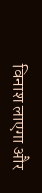विनाश लाएगा और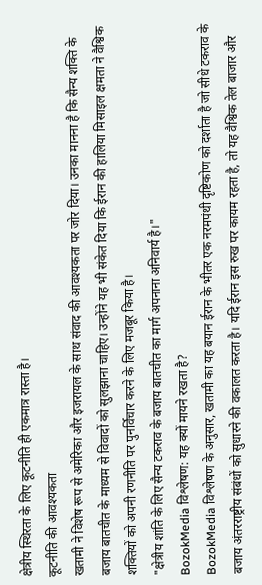क्षेत्रीय स्थिरता के लिए कूटनीति ही एकमात्र रास्ता है।
कूटनीति की आवश्यकता
खतामी ने विशेष रूप से अमेरिका और इजरायल के साथ संवाद की आवश्यकता पर जोर दिया। उनका मानना है कि सैन्य शक्ति के बजाय बातचीत के माध्यम से विवादों को सुलझाना चाहिए। उन्होंने यह भी संकेत दिया कि ईरान की हालिया मिसाइल क्षमता ने वैश्विक शक्तियों को अपनी रणनीति पर पुनर्विचार करने के लिए मजबूर किया है।
"क्षेत्रीय शांति के लिए सैन्य टकराव के बजाय बातचीत का मार्ग अपनाना अनिवार्य है।"
BozokMedia विश्लेषण: यह क्यों मायने रखता है?
BozokMedia विश्लेषण के अनुसार, खतामी का यह बयान ईरान के भीतर एक नरमपंथी दृष्टिकोण को दर्शाता है जो सीधे टकराव के बजाय अंतरराष्ट्रीय संबंधों को सुधारने की वकालत करता है। यदि ईरान इस रुख पर कायम रहता है, तो यह वैश्विक तेल बाजार और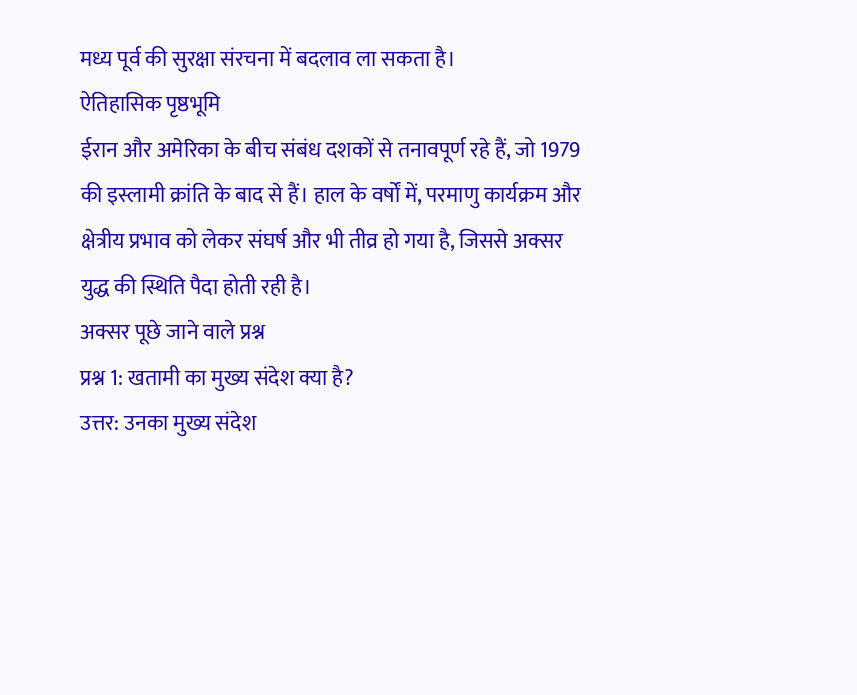मध्य पूर्व की सुरक्षा संरचना में बदलाव ला सकता है।
ऐतिहासिक पृष्ठभूमि
ईरान और अमेरिका के बीच संबंध दशकों से तनावपूर्ण रहे हैं, जो 1979 की इस्लामी क्रांति के बाद से हैं। हाल के वर्षों में, परमाणु कार्यक्रम और क्षेत्रीय प्रभाव को लेकर संघर्ष और भी तीव्र हो गया है, जिससे अक्सर युद्ध की स्थिति पैदा होती रही है।
अक्सर पूछे जाने वाले प्रश्न
प्रश्न 1: खतामी का मुख्य संदेश क्या है?
उत्तर: उनका मुख्य संदेश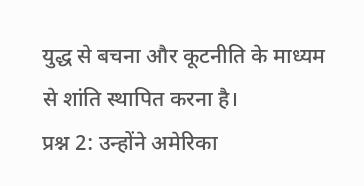युद्ध से बचना और कूटनीति के माध्यम से शांति स्थापित करना है।
प्रश्न 2: उन्होंने अमेरिका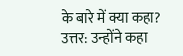के बारे में क्या कहा?
उत्तर: उन्होंने कहा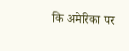कि अमेरिका पर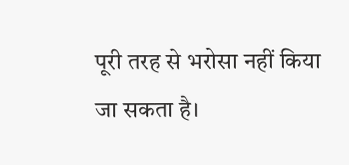पूरी तरह से भरोसा नहीं किया जा सकता है।